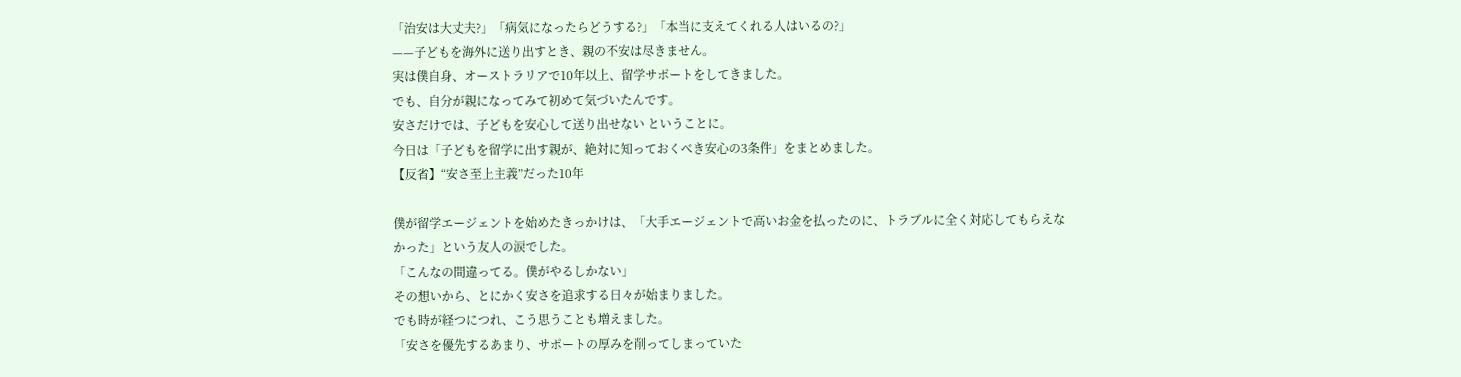「治安は大丈夫?」「病気になったらどうする?」「本当に支えてくれる人はいるの?」
——子どもを海外に送り出すとき、親の不安は尽きません。
実は僕自身、オーストラリアで10年以上、留学サポートをしてきました。
でも、自分が親になってみて初めて気づいたんです。
安さだけでは、子どもを安心して送り出せない ということに。
今日は「子どもを留学に出す親が、絶対に知っておくべき安心の3条件」をまとめました。
【反省】“安さ至上主義”だった10年

僕が留学エージェントを始めたきっかけは、「大手エージェントで高いお金を払ったのに、トラブルに全く対応してもらえなかった」という友人の涙でした。
「こんなの間違ってる。僕がやるしかない」
その想いから、とにかく安さを追求する日々が始まりました。
でも時が経つにつれ、こう思うことも増えました。
「安さを優先するあまり、サポートの厚みを削ってしまっていた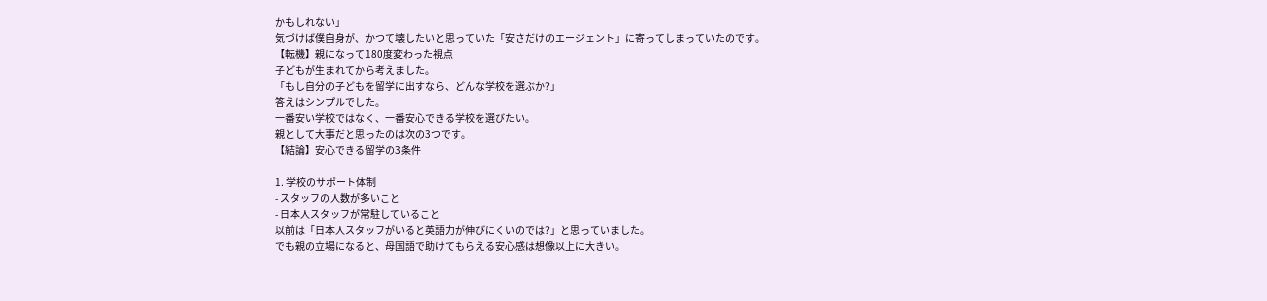かもしれない」
気づけば僕自身が、かつて壊したいと思っていた「安さだけのエージェント」に寄ってしまっていたのです。
【転機】親になって180度変わった視点
子どもが生まれてから考えました。
「もし自分の子どもを留学に出すなら、どんな学校を選ぶか?」
答えはシンプルでした。
一番安い学校ではなく、一番安心できる学校を選びたい。
親として大事だと思ったのは次の3つです。
【結論】安心できる留学の3条件

1. 学校のサポート体制
- スタッフの人数が多いこと
- 日本人スタッフが常駐していること
以前は「日本人スタッフがいると英語力が伸びにくいのでは?」と思っていました。
でも親の立場になると、母国語で助けてもらえる安心感は想像以上に大きい。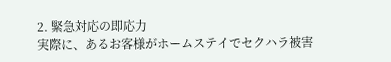2. 緊急対応の即応力
実際に、あるお客様がホームステイでセクハラ被害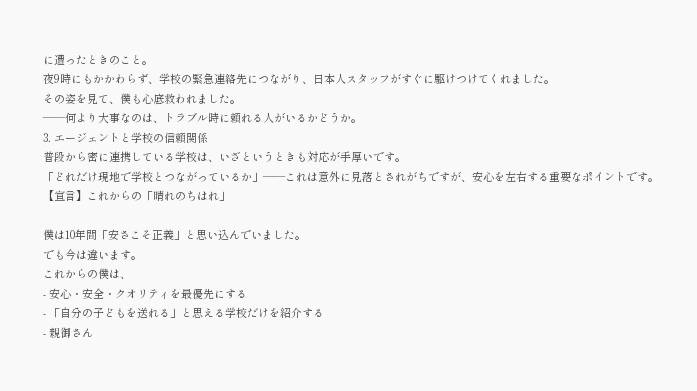に遭ったときのこと。
夜9時にもかかわらず、学校の緊急連絡先につながり、日本人スタッフがすぐに駆けつけてくれました。
その姿を見て、僕も心底救われました。
——何より大事なのは、トラブル時に頼れる人がいるかどうか。
3. エージェントと学校の信頼関係
普段から密に連携している学校は、いざというときも対応が手厚いです。
「どれだけ現地で学校とつながっているか」——これは意外に見落とされがちですが、安心を左右する重要なポイントです。
【宣言】これからの「晴れのちはれ」

僕は10年間「安さこそ正義」と思い込んでいました。
でも今は違います。
これからの僕は、
- 安心・安全・クオリティを最優先にする
- 「自分の子どもを送れる」と思える学校だけを紹介する
- 親御さん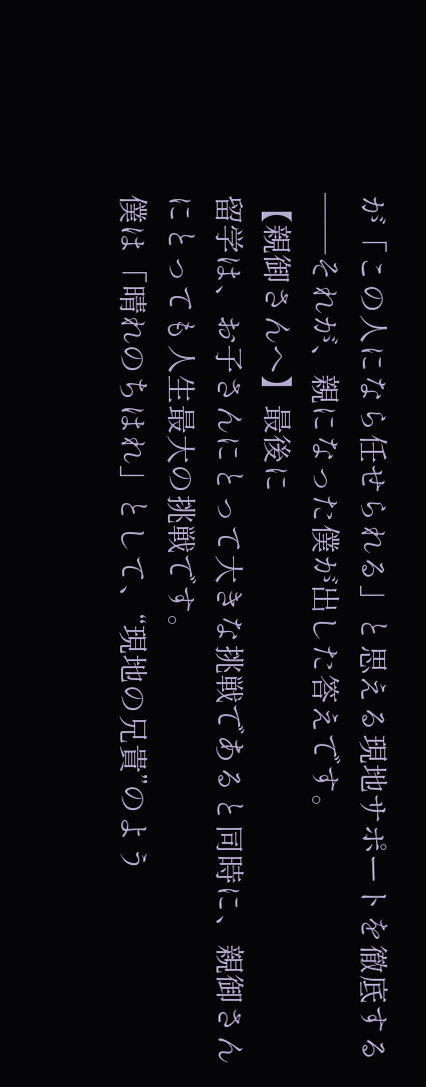が「この人になら任せられる」と思える現地サポートを徹底する
——それが、親になった僕が出した答えです。
【親御さんへ】最後に
留学は、お子さんにとって大きな挑戦であると同時に、親御さんにとっても人生最大の挑戦です。
僕は「晴れのちはれ」として、“現地の兄貴”のよう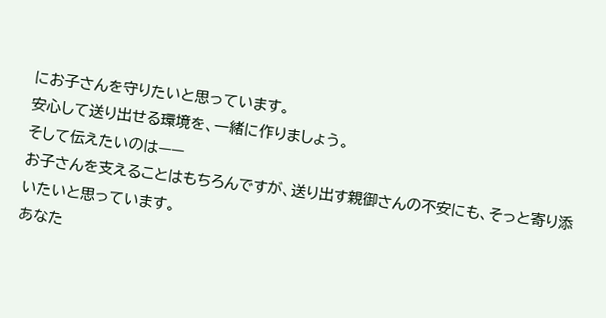にお子さんを守りたいと思っています。
安心して送り出せる環境を、一緒に作りましょう。
そして伝えたいのは——
お子さんを支えることはもちろんですが、送り出す親御さんの不安にも、そっと寄り添いたいと思っています。
あなた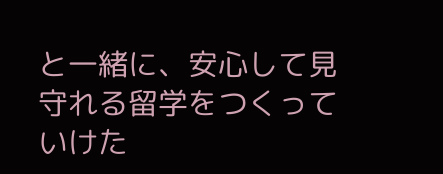と一緒に、安心して見守れる留学をつくっていけた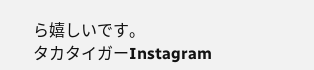ら嬉しいです。
タカタイガーInstagram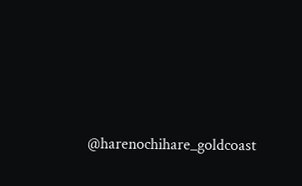@harenochihare_goldcoast